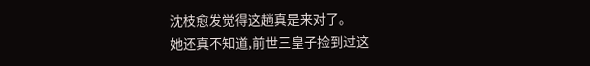沈枝愈发觉得这趟真是来对了。
她还真不知道,前世三皇子捡到过这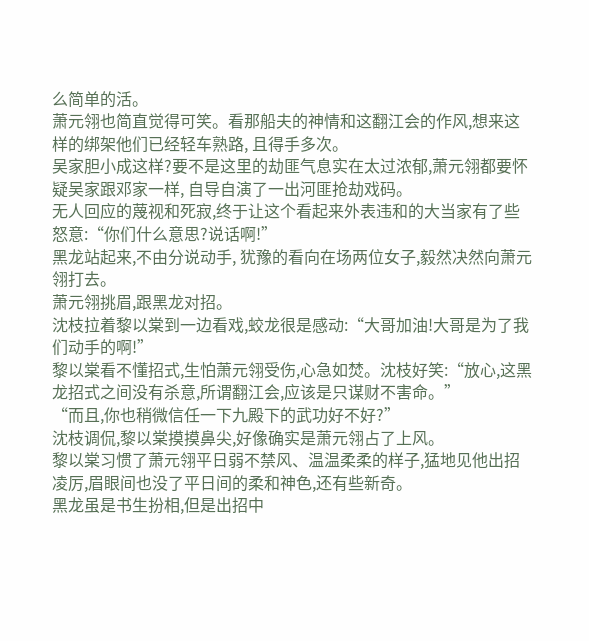么简单的活。
萧元翎也简直觉得可笑。看那船夫的神情和这翻江会的作风,想来这样的绑架他们已经轻车熟路, 且得手多次。
吴家胆小成这样?要不是这里的劫匪气息实在太过浓郁,萧元翎都要怀疑吴家跟邓家一样, 自导自演了一出河匪抢劫戏码。
无人回应的蔑视和死寂,终于让这个看起来外表违和的大当家有了些怒意:“你们什么意思?说话啊!”
黑龙站起来,不由分说动手, 犹豫的看向在场两位女子,毅然决然向萧元翎打去。
萧元翎挑眉,跟黑龙对招。
沈枝拉着黎以棠到一边看戏,蛟龙很是感动:“大哥加油!大哥是为了我们动手的啊!”
黎以棠看不懂招式,生怕萧元翎受伤,心急如焚。沈枝好笑:“放心,这黑龙招式之间没有杀意,所谓翻江会,应该是只谋财不害命。”
“而且,你也稍微信任一下九殿下的武功好不好?”
沈枝调侃,黎以棠摸摸鼻尖,好像确实是萧元翎占了上风。
黎以棠习惯了萧元翎平日弱不禁风、温温柔柔的样子,猛地见他出招凌厉,眉眼间也没了平日间的柔和神色,还有些新奇。
黑龙虽是书生扮相,但是出招中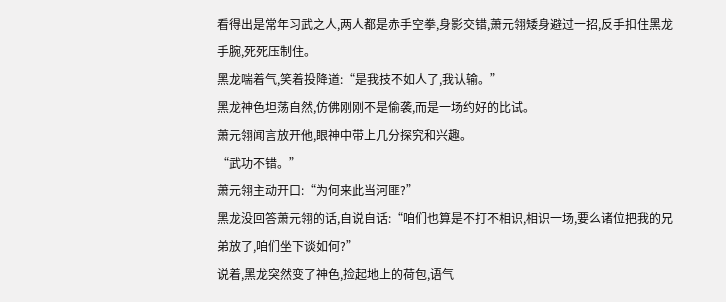看得出是常年习武之人,两人都是赤手空拳,身影交错,萧元翎矮身避过一招,反手扣住黑龙手腕,死死压制住。
黑龙喘着气,笑着投降道:“是我技不如人了,我认输。”
黑龙神色坦荡自然,仿佛刚刚不是偷袭,而是一场约好的比试。
萧元翎闻言放开他,眼神中带上几分探究和兴趣。
“武功不错。”
萧元翎主动开口:“为何来此当河匪?”
黑龙没回答萧元翎的话,自说自话:“咱们也算是不打不相识,相识一场,要么诸位把我的兄弟放了,咱们坐下谈如何?”
说着,黑龙突然变了神色,捡起地上的荷包,语气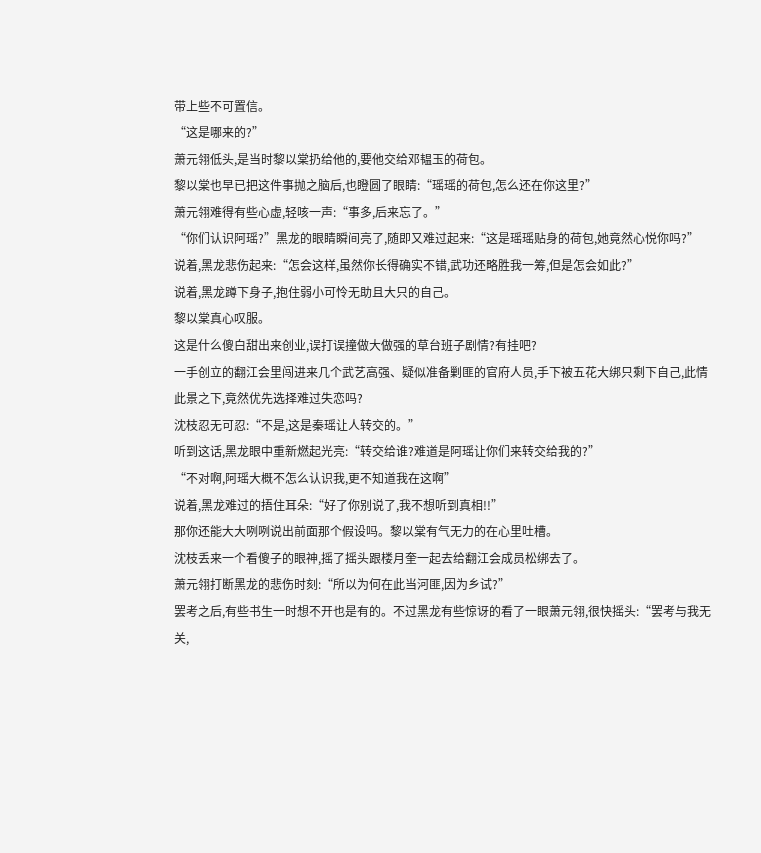带上些不可置信。
“这是哪来的?”
萧元翎低头,是当时黎以棠扔给他的,要他交给邓韫玉的荷包。
黎以棠也早已把这件事抛之脑后,也瞪圆了眼睛:“瑶瑶的荷包,怎么还在你这里?”
萧元翎难得有些心虚,轻咳一声:“事多,后来忘了。”
“你们认识阿瑶?”黑龙的眼睛瞬间亮了,随即又难过起来:“这是瑶瑶贴身的荷包,她竟然心悦你吗?”
说着,黑龙悲伤起来:“怎会这样,虽然你长得确实不错,武功还略胜我一筹,但是怎会如此?”
说着,黑龙蹲下身子,抱住弱小可怜无助且大只的自己。
黎以棠真心叹服。
这是什么傻白甜出来创业,误打误撞做大做强的草台班子剧情?有挂吧?
一手创立的翻江会里闯进来几个武艺高强、疑似准备剿匪的官府人员,手下被五花大绑只剩下自己,此情此景之下,竟然优先选择难过失恋吗?
沈枝忍无可忍:“不是,这是秦瑶让人转交的。”
听到这话,黑龙眼中重新燃起光亮:“转交给谁?难道是阿瑶让你们来转交给我的?”
“不对啊,阿瑶大概不怎么认识我,更不知道我在这啊”
说着,黑龙难过的捂住耳朵:“好了你别说了,我不想听到真相!!”
那你还能大大咧咧说出前面那个假设吗。黎以棠有气无力的在心里吐槽。
沈枝丢来一个看傻子的眼神,摇了摇头跟楼月奎一起去给翻江会成员松绑去了。
萧元翎打断黑龙的悲伤时刻:“所以为何在此当河匪,因为乡试?”
罢考之后,有些书生一时想不开也是有的。不过黑龙有些惊讶的看了一眼萧元翎,很快摇头:“罢考与我无关,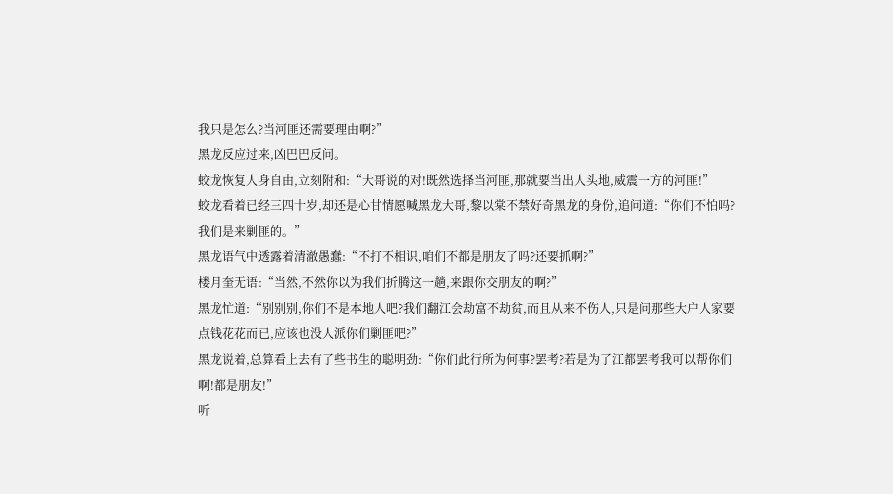我只是怎么?当河匪还需要理由啊?”
黑龙反应过来,凶巴巴反问。
蛟龙恢复人身自由,立刻附和:“大哥说的对!既然选择当河匪,那就要当出人头地,威震一方的河匪!”
蛟龙看着已经三四十岁,却还是心甘情愿喊黑龙大哥,黎以棠不禁好奇黑龙的身份,追问道:“你们不怕吗?我们是来剿匪的。”
黑龙语气中透露着清澈愚蠢:“不打不相识,咱们不都是朋友了吗?还要抓啊?”
楼月奎无语:“当然,不然你以为我们折腾这一趟,来跟你交朋友的啊?”
黑龙忙道:“别别别,你们不是本地人吧?我们翻江会劫富不劫贫,而且从来不伤人,只是问那些大户人家要点钱花花而已,应该也没人派你们剿匪吧?”
黑龙说着,总算看上去有了些书生的聪明劲:“你们此行所为何事?罢考?若是为了江都罢考我可以帮你们啊!都是朋友!”
听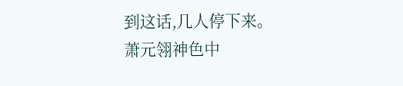到这话,几人停下来。
萧元翎神色中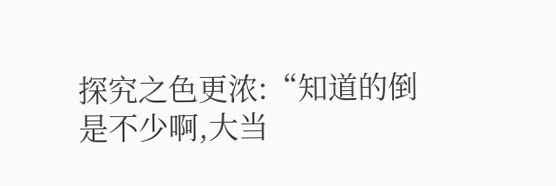探究之色更浓:“知道的倒是不少啊,大当